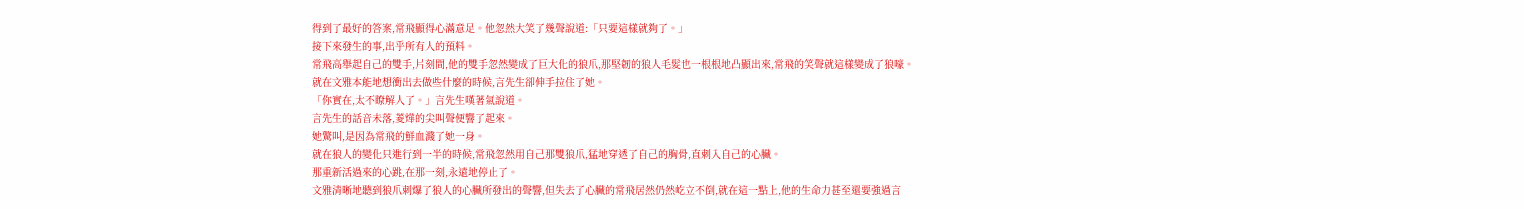得到了最好的答案,常飛顯得心滿意足。他忽然大笑了幾聲說道:「只要這樣就夠了。」
接下來發生的事,出乎所有人的預料。
常飛高舉起自己的雙手,片刻間,他的雙手忽然變成了巨大化的狼爪,那堅韌的狼人毛髮也一根根地凸顯出來,常飛的笑聲就這樣變成了狼嚎。
就在文雅本能地想衝出去做些什麼的時候,言先生卻伸手拉住了她。
「你實在,太不瞭解人了。」言先生嘆著氣說道。
言先生的話音未落,菱燁的尖叫聲便響了起來。
她驚叫,是因為常飛的鮮血濺了她一身。
就在狼人的變化只進行到一半的時候,常飛忽然用自己那雙狼爪,猛地穿透了自己的胸骨,直刺入自己的心臟。
那重新活過來的心跳,在那一刻,永遠地停止了。
文雅清晰地聽到狼爪刺爆了狼人的心臟所發出的聲響,但失去了心臟的常飛居然仍然屹立不倒,就在這一點上,他的生命力甚至還要強過言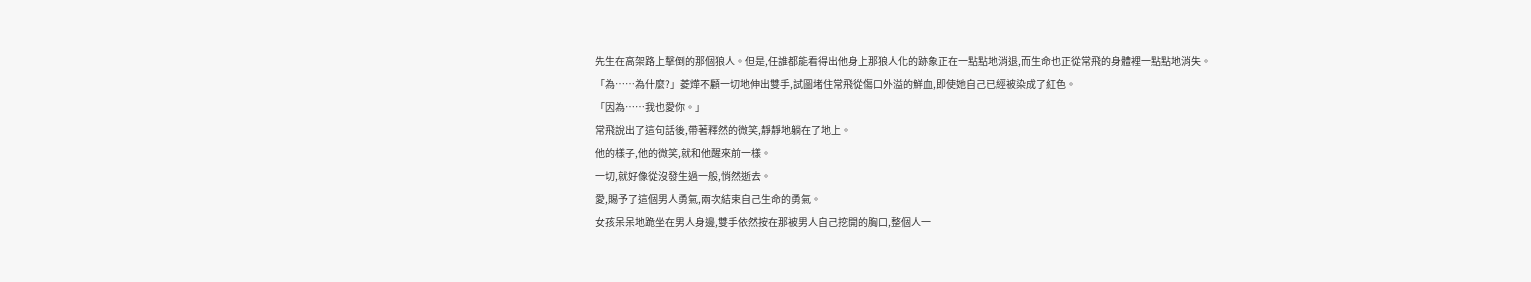先生在高架路上擊倒的那個狼人。但是,任誰都能看得出他身上那狼人化的跡象正在一點點地消退,而生命也正從常飛的身體裡一點點地消失。
「為……為什麼?」菱燁不顧一切地伸出雙手,試圖堵住常飛從傷口外溢的鮮血,即使她自己已經被染成了紅色。
「因為……我也愛你。」
常飛說出了這句話後,帶著釋然的微笑,靜靜地躺在了地上。
他的樣子,他的微笑,就和他醒來前一樣。
一切,就好像從沒發生過一般,悄然逝去。
愛,賜予了這個男人勇氣,兩次結束自己生命的勇氣。
女孩呆呆地跪坐在男人身邊,雙手依然按在那被男人自己挖開的胸口,整個人一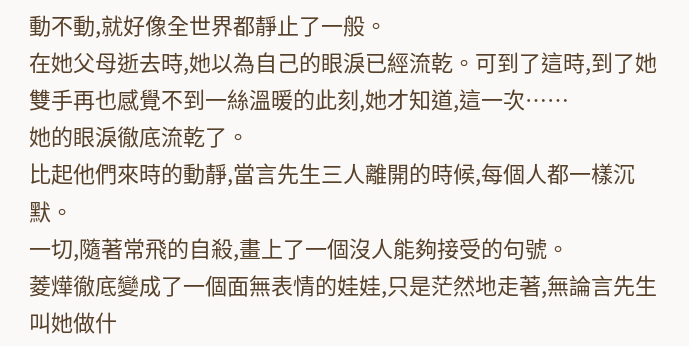動不動,就好像全世界都靜止了一般。
在她父母逝去時,她以為自己的眼淚已經流乾。可到了這時,到了她雙手再也感覺不到一絲溫暖的此刻,她才知道,這一次……
她的眼淚徹底流乾了。
比起他們來時的動靜,當言先生三人離開的時候,每個人都一樣沉默。
一切,隨著常飛的自殺,畫上了一個沒人能夠接受的句號。
菱燁徹底變成了一個面無表情的娃娃,只是茫然地走著,無論言先生叫她做什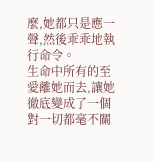麼,她都只是應一聲,然後乖乖地執行命令。
生命中所有的至愛離她而去,讓她徹底變成了一個對一切都毫不關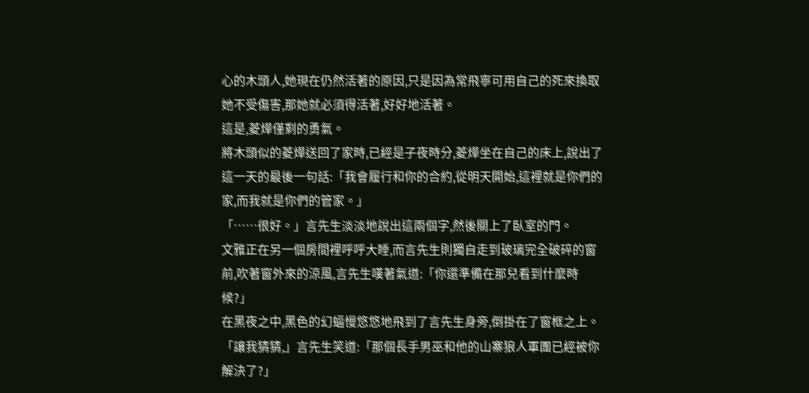心的木頭人,她現在仍然活著的原因,只是因為常飛寧可用自己的死來換取她不受傷害,那她就必須得活著,好好地活著。
這是,菱燁僅剩的勇氣。
將木頭似的菱燁送回了家時,已經是子夜時分,菱燁坐在自己的床上,說出了這一天的最後一句話:「我會履行和你的合約,從明天開始,這裡就是你們的家,而我就是你們的管家。」
「……很好。」言先生淡淡地說出這兩個字,然後關上了臥室的門。
文雅正在另一個房間裡呼呼大睡,而言先生則獨自走到玻璃完全破碎的窗前,吹著窗外來的涼風,言先生嘆著氣道:「你還準備在那兒看到什麼時候?」
在黑夜之中,黑色的幻蝠慢悠悠地飛到了言先生身旁,倒掛在了窗框之上。
「讓我猜猜,」言先生笑道:「那個長手男巫和他的山寨狼人軍團已經被你解決了?」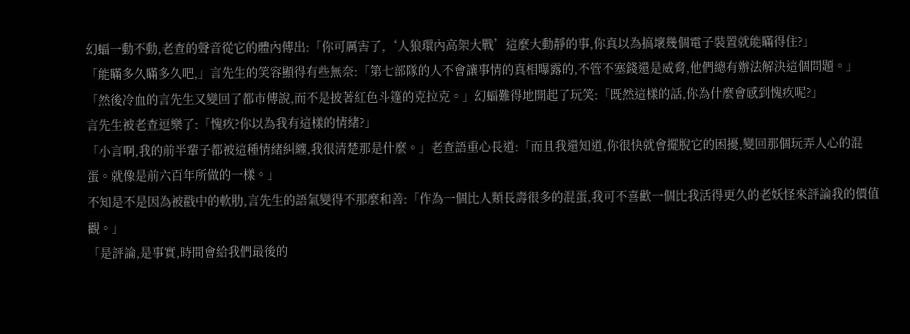幻蝠一動不動,老查的聲音從它的體內傳出:「你可厲害了,‘人狼環內高架大戰’這麼大動靜的事,你真以為搞壞幾個電子裝置就能瞞得住?」
「能瞞多久瞞多久吧,」言先生的笑容顯得有些無奈:「第七部隊的人不會讓事情的真相曝露的,不管不塞錢還是威脅,他們總有辦法解決這個問題。」
「然後冷血的言先生又變回了都市傳說,而不是披著紅色斗篷的克拉克。」幻蝠難得地開起了玩笑:「既然這樣的話,你為什麼會感到愧疚呢?」
言先生被老查逗樂了:「愧疚?你以為我有這樣的情緒?」
「小言啊,我的前半輩子都被這種情緒糾纏,我很清楚那是什麼。」老查語重心長道:「而且我還知道,你很快就會擺脫它的困擾,變回那個玩弄人心的混蛋。就像是前六百年所做的一樣。」
不知是不是因為被戳中的軟肋,言先生的語氣變得不那麼和善:「作為一個比人類長壽很多的混蛋,我可不喜歡一個比我活得更久的老妖怪來評論我的價值觀。」
「是評論,是事實,時間會給我們最後的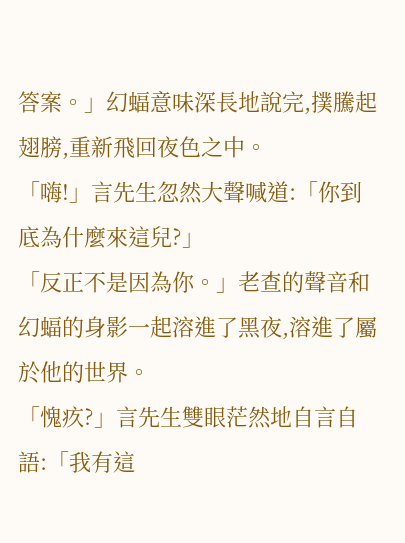答案。」幻蝠意味深長地說完,撲騰起翅膀,重新飛回夜色之中。
「嗨!」言先生忽然大聲喊道:「你到底為什麼來這兒?」
「反正不是因為你。」老查的聲音和幻蝠的身影一起溶進了黑夜,溶進了屬於他的世界。
「愧疚?」言先生雙眼茫然地自言自語:「我有這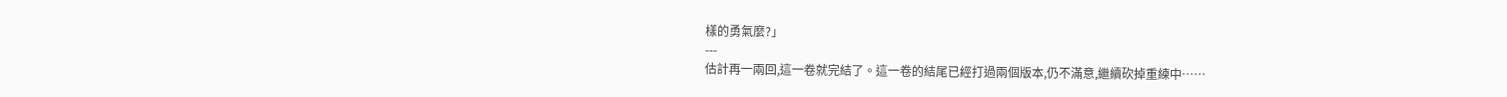樣的勇氣麼?」
---
估計再一兩回,這一卷就完結了。這一卷的結尾已經打過兩個版本,仍不滿意,繼續砍掉重練中……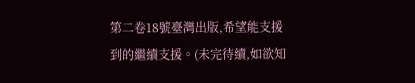第二卷18號臺灣出版,希望能支援到的繼續支援。(未完待續,如欲知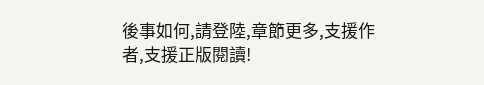後事如何,請登陸,章節更多,支援作者,支援正版閱讀!